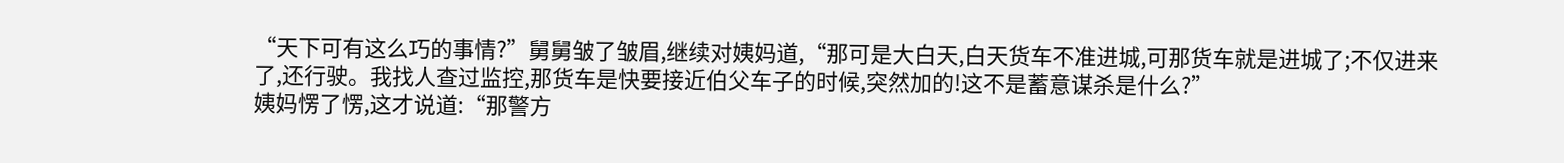“天下可有这么巧的事情?”舅舅皱了皱眉,继续对姨妈道,“那可是大白天,白天货车不准进城,可那货车就是进城了;不仅进来了,还行驶。我找人查过监控,那货车是快要接近伯父车子的时候,突然加的!这不是蓄意谋杀是什么?”
姨妈愣了愣,这才说道:“那警方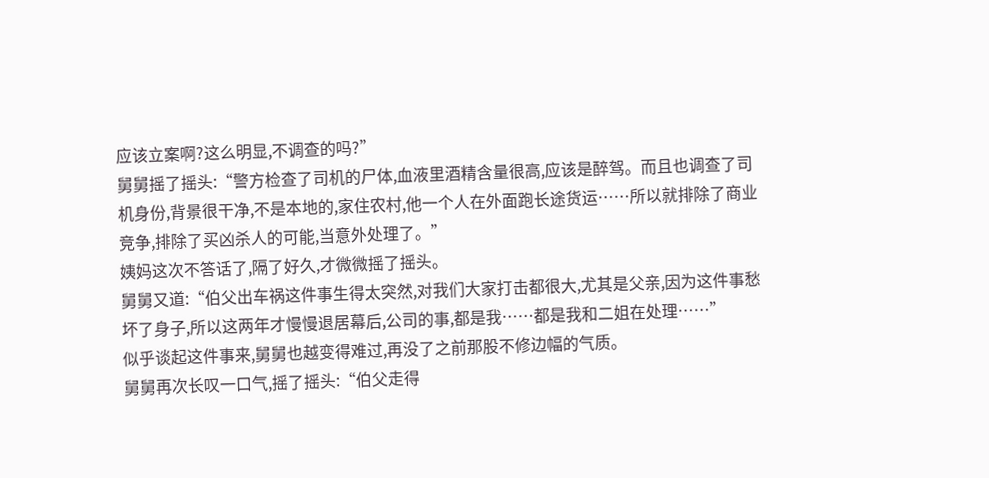应该立案啊?这么明显,不调查的吗?”
舅舅摇了摇头:“警方检查了司机的尸体,血液里酒精含量很高,应该是醉驾。而且也调查了司机身份,背景很干净,不是本地的,家住农村,他一个人在外面跑长途货运……所以就排除了商业竞争,排除了买凶杀人的可能,当意外处理了。”
姨妈这次不答话了,隔了好久,才微微摇了摇头。
舅舅又道:“伯父出车祸这件事生得太突然,对我们大家打击都很大,尤其是父亲,因为这件事愁坏了身子,所以这两年才慢慢退居幕后,公司的事,都是我……都是我和二姐在处理……”
似乎谈起这件事来,舅舅也越变得难过,再没了之前那股不修边幅的气质。
舅舅再次长叹一口气,摇了摇头:“伯父走得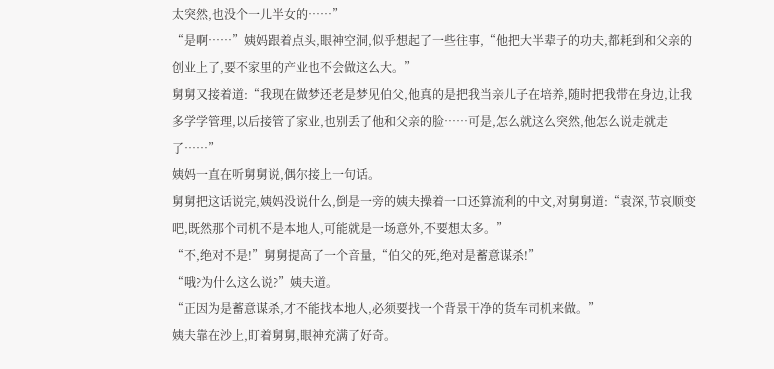太突然,也没个一儿半女的……”
“是啊……”姨妈跟着点头,眼神空洞,似乎想起了一些往事,“他把大半辈子的功夫,都耗到和父亲的创业上了,要不家里的产业也不会做这么大。”
舅舅又接着道:“我现在做梦还老是梦见伯父,他真的是把我当亲儿子在培养,随时把我带在身边,让我多学学管理,以后接管了家业,也别丢了他和父亲的脸……可是,怎么就这么突然,他怎么说走就走了……”
姨妈一直在听舅舅说,偶尔接上一句话。
舅舅把这话说完,姨妈没说什么,倒是一旁的姨夫操着一口还算流利的中文,对舅舅道:“袁深,节哀顺变吧,既然那个司机不是本地人,可能就是一场意外,不要想太多。”
“不,绝对不是!”舅舅提高了一个音量,“伯父的死,绝对是蓄意谋杀!”
“哦?为什么这么说?”姨夫道。
“正因为是蓄意谋杀,才不能找本地人,必须要找一个背景干净的货车司机来做。”
姨夫靠在沙上,盯着舅舅,眼神充满了好奇。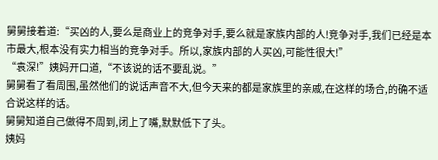舅舅接着道:“买凶的人,要么是商业上的竞争对手,要么就是家族内部的人!竞争对手,我们已经是本市最大,根本没有实力相当的竞争对手。所以,家族内部的人买凶,可能性很大!”
“袁深!”姨妈开口道,“不该说的话不要乱说。”
舅舅看了看周围,虽然他们的说话声音不大,但今天来的都是家族里的亲戚,在这样的场合,的确不适合说这样的话。
舅舅知道自己做得不周到,闭上了嘴,默默低下了头。
姨妈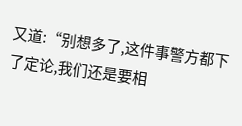又道:“别想多了,这件事警方都下了定论,我们还是要相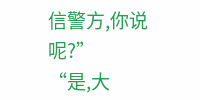信警方,你说呢?”
“是,大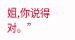姐,你说得对。”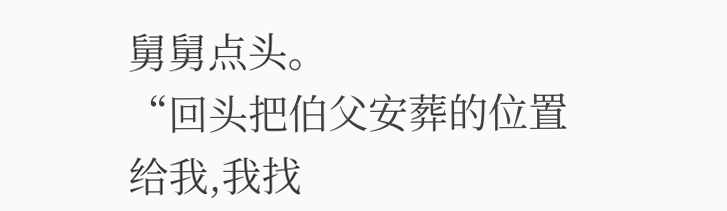舅舅点头。
“回头把伯父安葬的位置给我,我找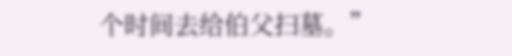个时间去给伯父扫墓。”